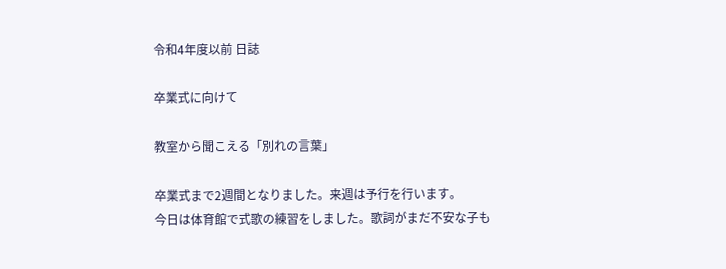令和4年度以前 日誌

卒業式に向けて

教室から聞こえる「別れの言葉」

卒業式まで2週間となりました。来週は予行を行います。
今日は体育館で式歌の練習をしました。歌詞がまだ不安な子も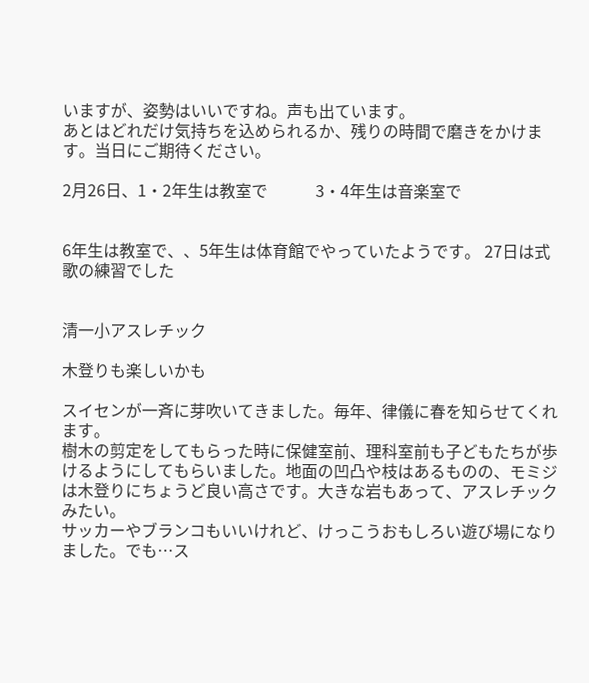いますが、姿勢はいいですね。声も出ています。
あとはどれだけ気持ちを込められるか、残りの時間で磨きをかけます。当日にご期待ください。

2月26日、1・2年生は教室で            3・4年生は音楽室で


6年生は教室で、、5年生は体育館でやっていたようです。 27日は式歌の練習でした


清一小アスレチック

木登りも楽しいかも

スイセンが一斉に芽吹いてきました。毎年、律儀に春を知らせてくれます。
樹木の剪定をしてもらった時に保健室前、理科室前も子どもたちが歩けるようにしてもらいました。地面の凹凸や枝はあるものの、モミジは木登りにちょうど良い高さです。大きな岩もあって、アスレチックみたい。
サッカーやブランコもいいけれど、けっこうおもしろい遊び場になりました。でも…ス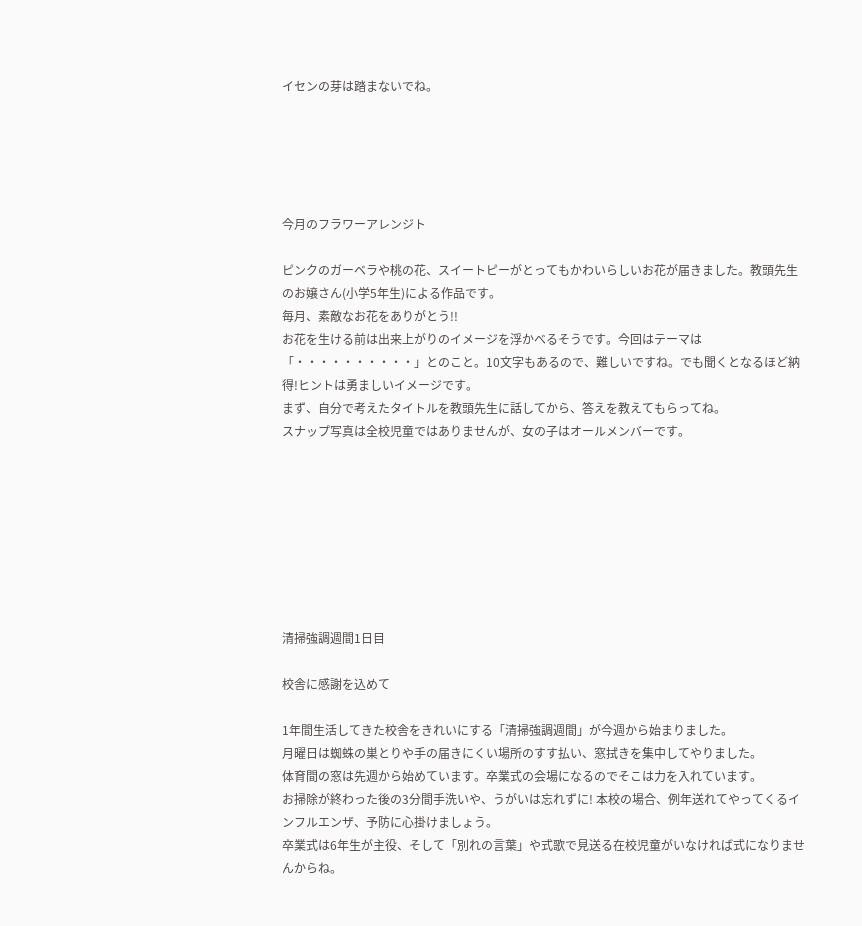イセンの芽は踏まないでね。





今月のフラワーアレンジト

ピンクのガーベラや桃の花、スイートピーがとってもかわいらしいお花が届きました。教頭先生のお嬢さん(小学5年生)による作品です。
毎月、素敵なお花をありがとう!!
お花を生ける前は出来上がりのイメージを浮かべるそうです。今回はテーマは「・・・・・・・・・・」とのこと。10文字もあるので、難しいですね。でも聞くとなるほど納得!ヒントは勇ましいイメージです。
まず、自分で考えたタイトルを教頭先生に話してから、答えを教えてもらってね。
スナップ写真は全校児童ではありませんが、女の子はオールメンバーです。








清掃強調週間1日目

校舎に感謝を込めて

1年間生活してきた校舎をきれいにする「清掃強調週間」が今週から始まりました。
月曜日は蜘蛛の巣とりや手の届きにくい場所のすす払い、窓拭きを集中してやりました。
体育間の窓は先週から始めています。卒業式の会場になるのでそこは力を入れています。
お掃除が終わった後の3分間手洗いや、うがいは忘れずに! 本校の場合、例年送れてやってくるインフルエンザ、予防に心掛けましょう。
卒業式は6年生が主役、そして「別れの言葉」や式歌で見送る在校児童がいなければ式になりませんからね。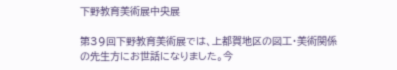下野教育美術展中央展

第39回下野教育美術展では、上都賀地区の図工・美術関係の先生方にお世話になりました。今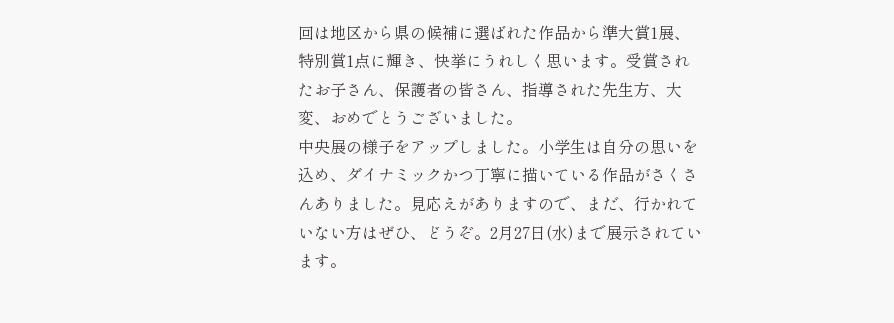回は地区から県の候補に選ばれた作品から準大賞1展、特別賞1点に輝き、快挙にうれしく思います。受賞されたお子さん、保護者の皆さん、指導された先生方、大変、おめでとうございました。
中央展の様子をアップしました。小学生は自分の思いを込め、ダイナミックかつ丁寧に描いている作品がさくさんありました。見応えがありますので、まだ、行かれていない方はぜひ、どうぞ。2月27日(水)まで展示されています。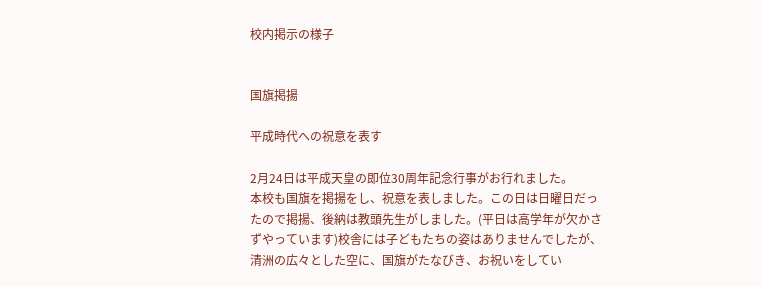校内掲示の様子


国旗掲揚

平成時代への祝意を表す

2月24日は平成天皇の即位30周年記念行事がお行れました。
本校も国旗を掲揚をし、祝意を表しました。この日は日曜日だったので掲揚、後納は教頭先生がしました。(平日は高学年が欠かさずやっています)校舎には子どもたちの姿はありませんでしたが、清洲の広々とした空に、国旗がたなびき、お祝いをしてい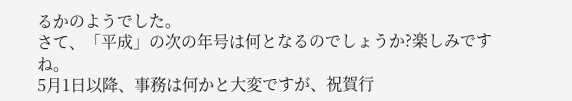るかのようでした。
さて、「平成」の次の年号は何となるのでしょうか?楽しみですね。
5月1日以降、事務は何かと大変ですが、祝賀行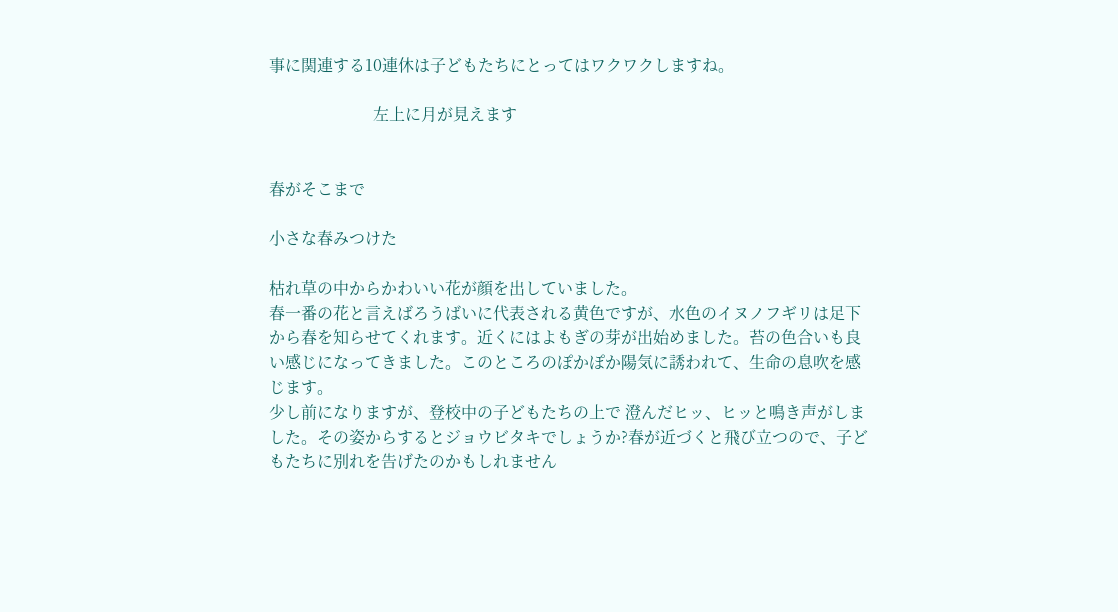事に関連する10連休は子どもたちにとってはワクワクしますね。

                          左上に月が見えます


春がそこまで

小さな春みつけた

枯れ草の中からかわいい花が顔を出していました。
春一番の花と言えばろうばいに代表される黄色ですが、水色のイヌノフギリは足下から春を知らせてくれます。近くにはよもぎの芽が出始めました。苔の色合いも良い感じになってきました。このところのぽかぽか陽気に誘われて、生命の息吹を感じます。
少し前になりますが、登校中の子どもたちの上で 澄んだヒッ、ヒッと鳴き声がしました。その姿からするとジョウビタキでしょうか?春が近づくと飛び立つので、子どもたちに別れを告げたのかもしれません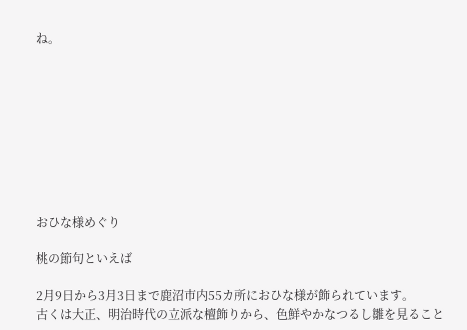ね。









おひな様めぐり

桃の節句といえば

2月9日から3月3日まで鹿沼市内55カ所におひな様が飾られています。
古くは大正、明治時代の立派な檀飾りから、色鮮やかなつるし雛を見ること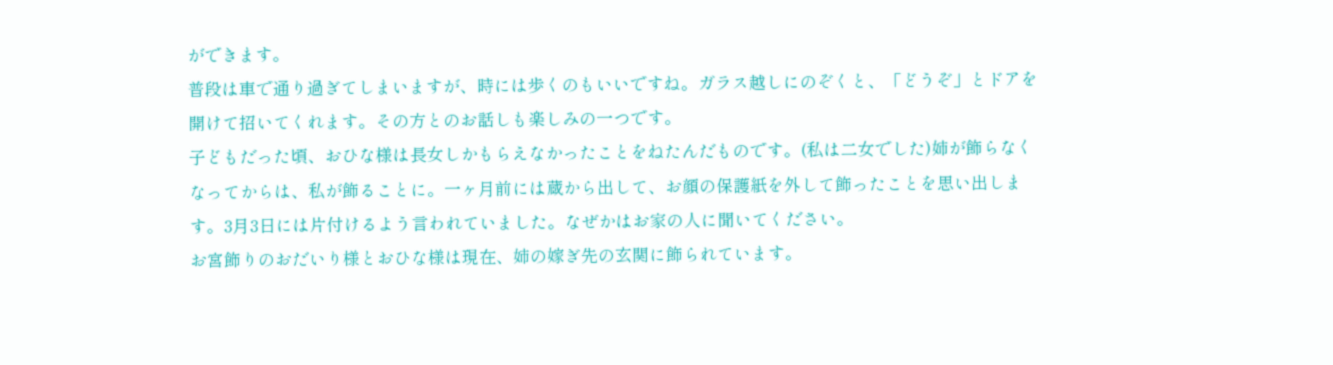ができます。
普段は車で通り過ぎてしまいますが、時には歩くのもいいですね。ガラス越しにのぞくと、「どうぞ」とドアを開けて招いてくれます。その方とのお話しも楽しみの一つです。
子どもだった頃、おひな様は長女しかもらえなかったことをねたんだものです。(私は二女でした)姉が飾らなくなってからは、私が飾ることに。一ヶ月前には蔵から出して、お顔の保護紙を外して飾ったことを思い出します。3月3日には片付けるよう言われていました。なぜかはお家の人に聞いてください。
お宮飾りのおだいり様とおひな様は現在、姉の嫁ぎ先の玄関に飾られています。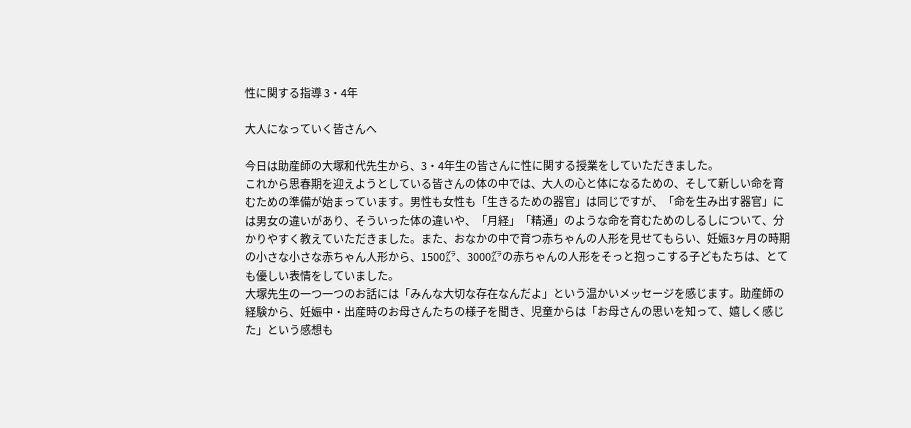性に関する指導 3・4年

大人になっていく皆さんへ

今日は助産師の大塚和代先生から、3・4年生の皆さんに性に関する授業をしていただきました。
これから思春期を迎えようとしている皆さんの体の中では、大人の心と体になるための、そして新しい命を育むための準備が始まっています。男性も女性も「生きるための器官」は同じですが、「命を生み出す器官」には男女の違いがあり、そういった体の違いや、「月経」「精通」のような命を育むためのしるしについて、分かりやすく教えていただきました。また、おなかの中で育つ赤ちゃんの人形を見せてもらい、妊娠3ヶ月の時期の小さな小さな赤ちゃん人形から、1500㌘、3000㌘の赤ちゃんの人形をそっと抱っこする子どもたちは、とても優しい表情をしていました。
大塚先生の一つ一つのお話には「みんな大切な存在なんだよ」という温かいメッセージを感じます。助産師の経験から、妊娠中・出産時のお母さんたちの様子を聞き、児童からは「お母さんの思いを知って、嬉しく感じた」という感想も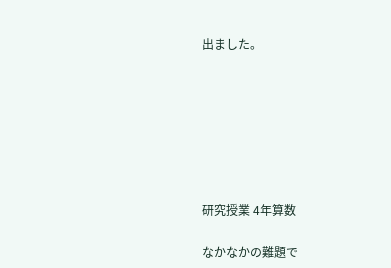出ました。







研究授業 4年算数

なかなかの難題で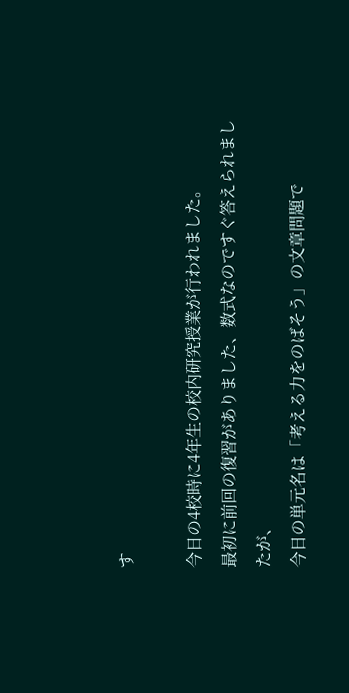す

今日の4校時に4年生の校内研究授業が行われました。
最初に前回の復習がありました、数式なのですぐ答えられましたが、
今日の単元名は「考える力をのばそう」の文章問題で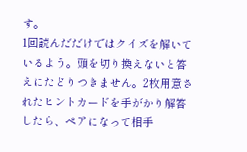す。
1回読んだだけではクイズを解いているよう。頭を切り換えないと答えにたどりつきません。2枚用意されたヒントカードを手がかり解答したら、ペアになって相手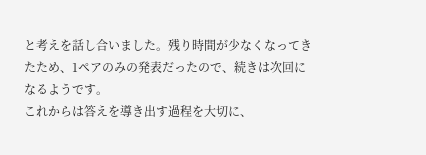と考えを話し合いました。残り時間が少なくなってきたため、1ペアのみの発表だったので、続きは次回になるようです。
これからは答えを導き出す過程を大切に、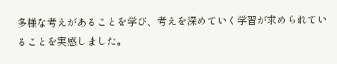多様な考えがあることを学び、考えを深めていく学習が求められていることを実感しました。